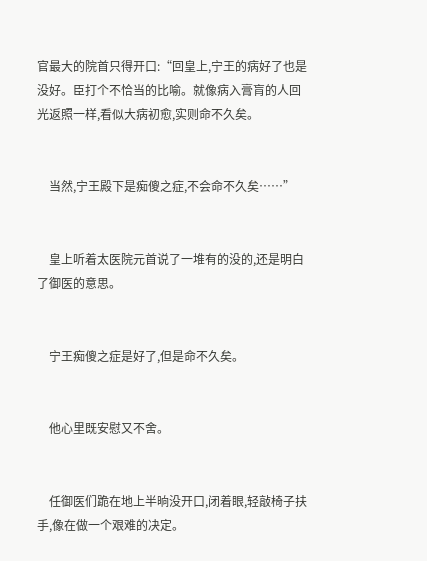官最大的院首只得开口:“回皇上,宁王的病好了也是没好。臣打个不恰当的比喻。就像病入膏肓的人回光返照一样,看似大病初愈,实则命不久矣。


    当然,宁王殿下是痴傻之症,不会命不久矣……”


    皇上听着太医院元首说了一堆有的没的,还是明白了御医的意思。


    宁王痴傻之症是好了,但是命不久矣。


    他心里既安慰又不舍。


    任御医们跪在地上半晌没开口,闭着眼,轻敲椅子扶手,像在做一个艰难的决定。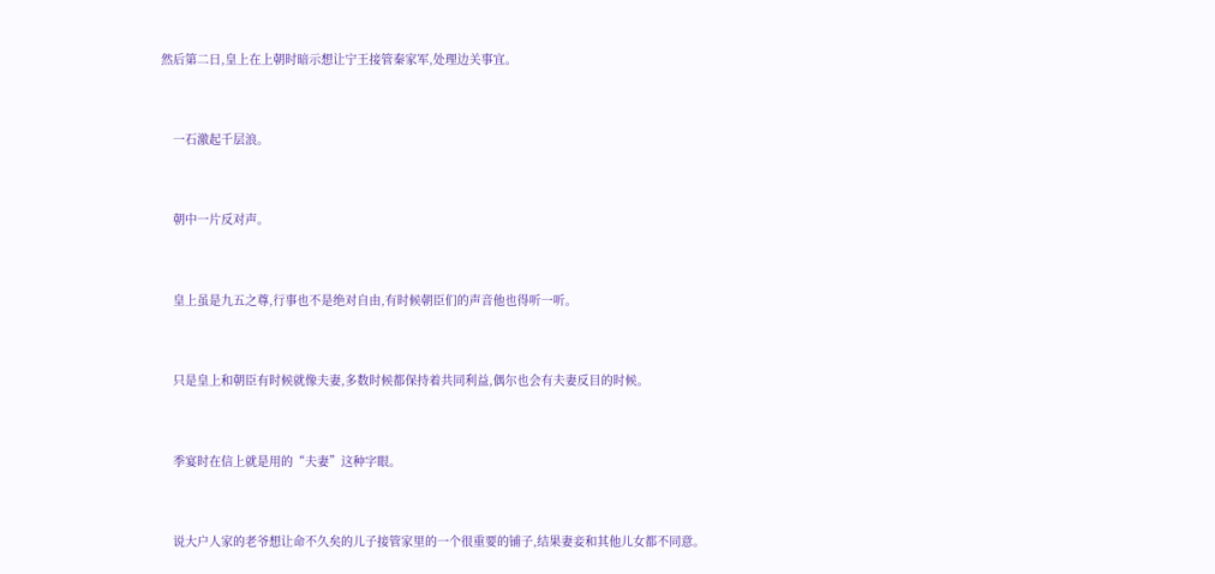然后第二日,皇上在上朝时暗示想让宁王接管秦家军,处理边关事宜。


    一石激起千层浪。


    朝中一片反对声。


    皇上虽是九五之尊,行事也不是绝对自由,有时候朝臣们的声音他也得听一听。


    只是皇上和朝臣有时候就像夫妻,多数时候都保持着共同利益,偶尔也会有夫妻反目的时候。


    季宴时在信上就是用的“夫妻”这种字眼。


    说大户人家的老爷想让命不久矣的儿子接管家里的一个很重要的铺子,结果妻妾和其他儿女都不同意。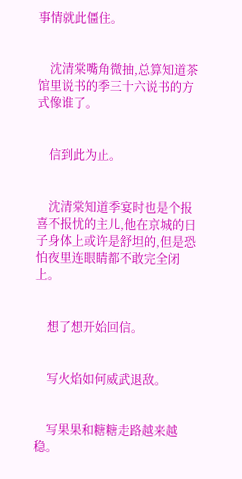事情就此僵住。


    沈清棠嘴角微抽,总算知道茶馆里说书的季三十六说书的方式像谁了。


    信到此为止。


    沈清棠知道季宴时也是个报喜不报忧的主儿,他在京城的日子身体上或许是舒坦的,但是恐怕夜里连眼睛都不敢完全闭上。


    想了想开始回信。


    写火焰如何威武退敌。


    写果果和糖糖走路越来越稳。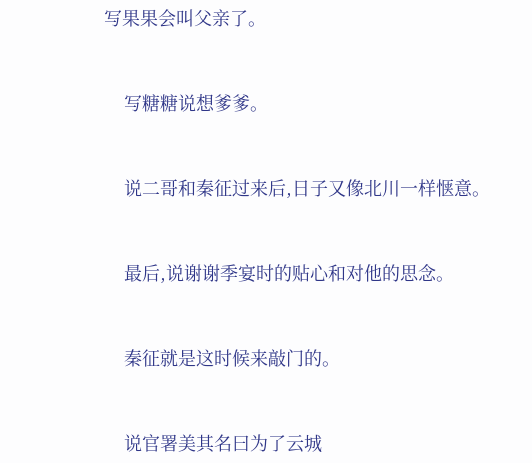写果果会叫父亲了。


    写糖糖说想爹爹。


    说二哥和秦征过来后,日子又像北川一样惬意。


    最后,说谢谢季宴时的贴心和对他的思念。


    秦征就是这时候来敲门的。


    说官署美其名曰为了云城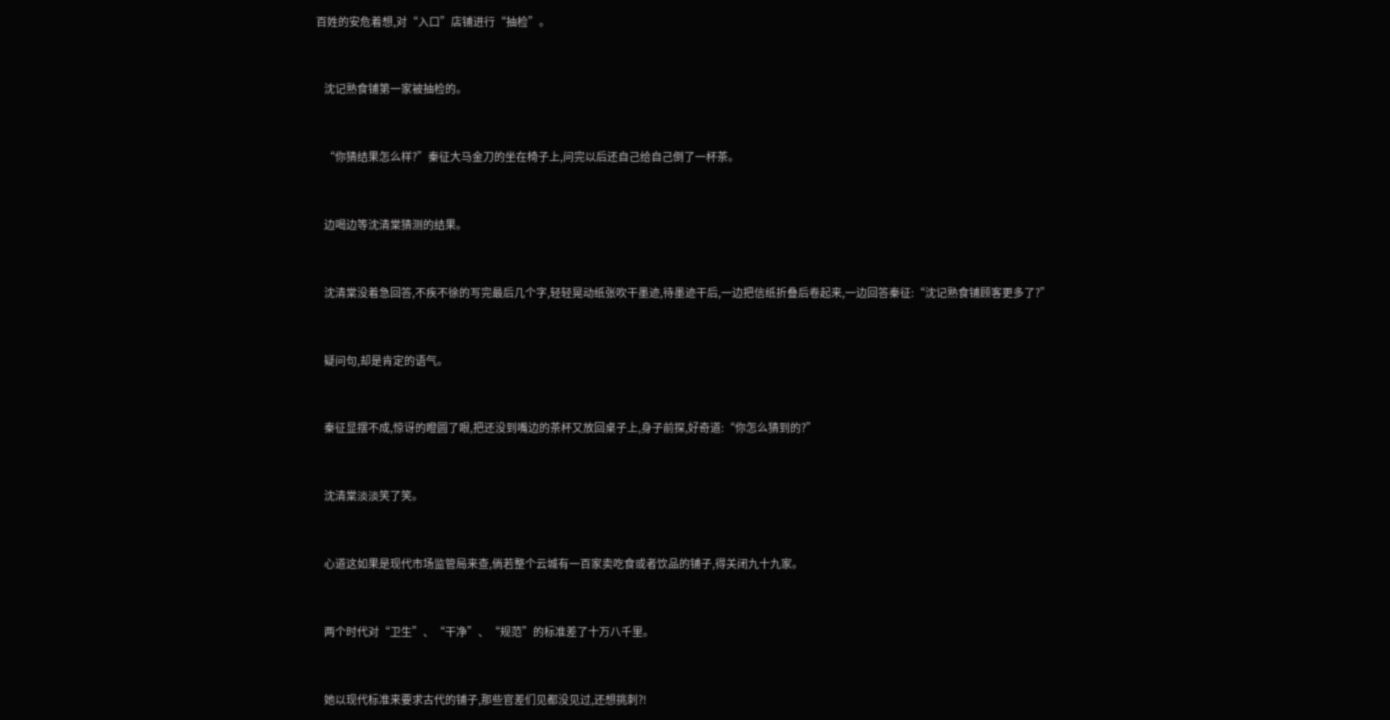百姓的安危着想,对“入口”店铺进行“抽检”。


    沈记熟食铺第一家被抽检的。


    “你猜结果怎么样?”秦征大马金刀的坐在椅子上,问完以后还自己给自己倒了一杯茶。


    边喝边等沈清棠猜测的结果。


    沈清棠没着急回答,不疾不徐的写完最后几个字,轻轻晃动纸张吹干墨迹,待墨迹干后,一边把信纸折叠后卷起来,一边回答秦征:“沈记熟食铺顾客更多了?”


    疑问句,却是肯定的语气。


    秦征显摆不成,惊讶的瞪圆了眼,把还没到嘴边的茶杯又放回桌子上,身子前探,好奇道:“你怎么猜到的?”


    沈清棠淡淡笑了笑。


    心道这如果是现代市场监管局来查,倘若整个云城有一百家卖吃食或者饮品的铺子,得关闭九十九家。


    两个时代对“卫生”、“干净”、“规范”的标准差了十万八千里。


    她以现代标准来要求古代的铺子,那些官差们见都没见过,还想挑刺?!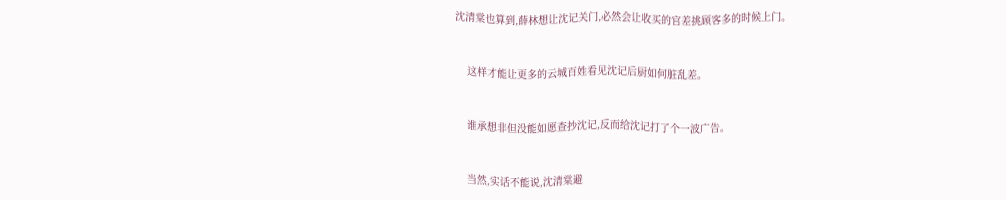沈清棠也算到,薛林想让沈记关门,必然会让收买的官差挑顾客多的时候上门。


    这样才能让更多的云城百姓看见沈记后厨如何脏乱差。


    谁承想非但没能如愿查抄沈记,反而给沈记打了个一波广告。


    当然,实话不能说,沈清棠避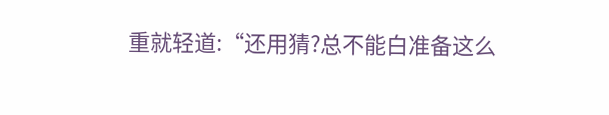重就轻道:“还用猜?总不能白准备这么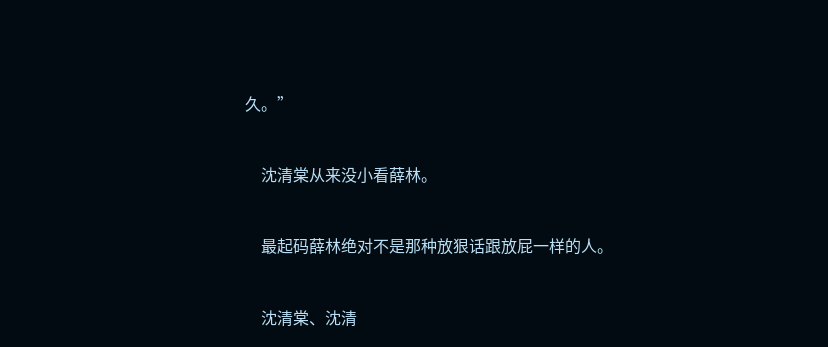久。”


    沈清棠从来没小看薛林。


    最起码薛林绝对不是那种放狠话跟放屁一样的人。


    沈清棠、沈清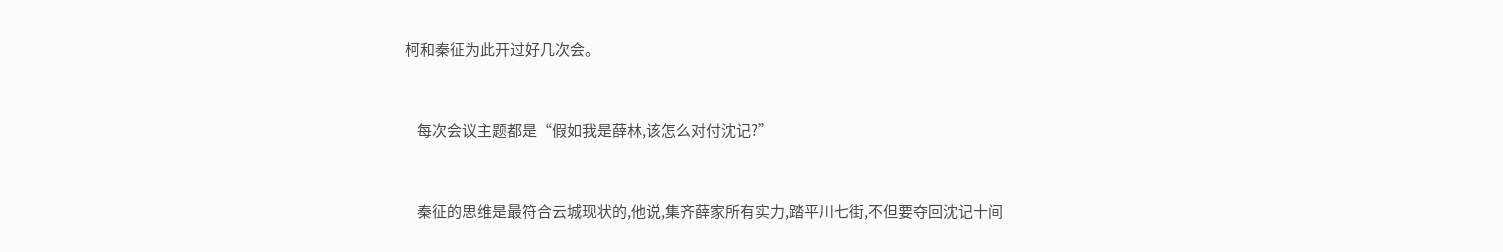柯和秦征为此开过好几次会。


    每次会议主题都是“假如我是薛林,该怎么对付沈记?”


    秦征的思维是最符合云城现状的,他说,集齐薛家所有实力,踏平川七街,不但要夺回沈记十间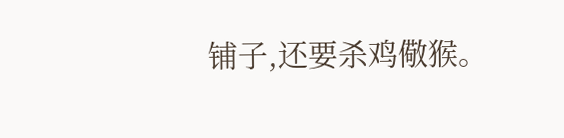铺子,还要杀鸡儆猴。